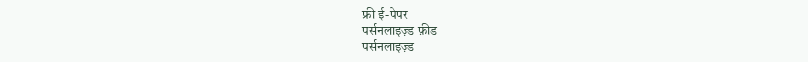फ्री ई-पेपर
पर्सनलाइज़्ड फ़ीड
पर्सनलाइज़्ड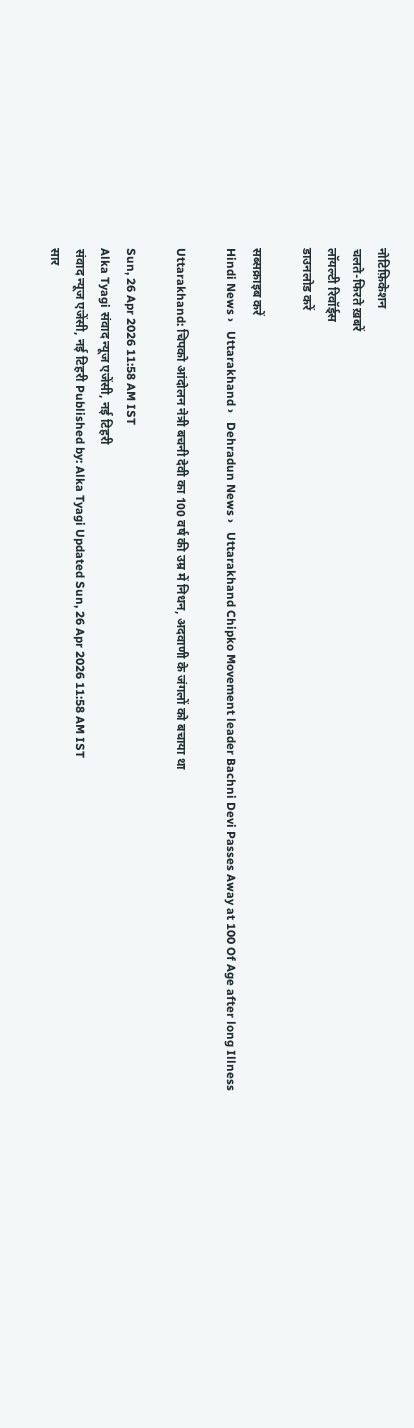नोटिफ़िकेशन
चलते-फिरते ख़बरें
लॉयल्टी रिवॉर्ड्स
डाउनलोड करें

सब्सक्राइब करें
Hindi News ›   Uttarakhand ›   Dehradun News ›   Uttarakhand Chipko Movement leader Bachni Devi Passes Away at 100 Of Age after long Illness

Uttarakhand: चिपको आंदोलन नेत्री बचनी देवी का 100 वर्ष की उम्र में निधन, अदवाणी के जंगलों को बचाया था

Sun, 26 Apr 2026 11:58 AM IST
Alka Tyagi संवाद न्यूज एजेंसी, नई टिहरी
संवाद न्यूज एजेंसी, नई टिहरी Published by: Alka Tyagi Updated Sun, 26 Apr 2026 11:58 AM IST
सार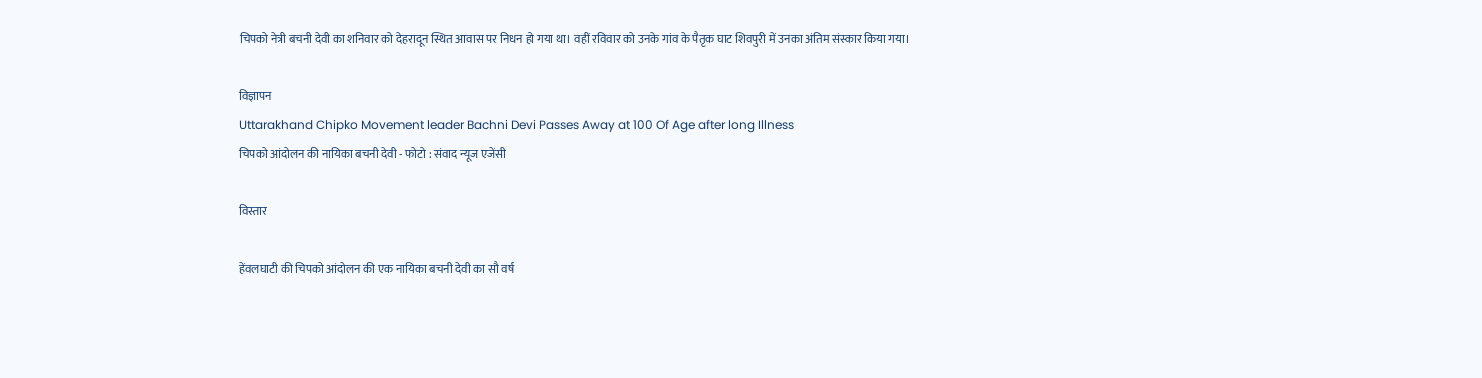चिपको नेत्री बचनी देवी का शनिवार को देहरादून स्थित आवास पर निधन हो गया था। वहीं रविवार को उनके गांव के पैतृक घाट शिवपुरी में उनका अंतिम संस्कार किया गया।

विज्ञापन
Uttarakhand Chipko Movement leader Bachni Devi Passes Away at 100 Of Age after long Illness
चिपको आंदोलन की नायिका बचनी देवी - फोटो : संवाद न्यूज एजेंसी

विस्तार

हेंवलघाटी की चिपको आंदोलन की एक नायिका बचनी देवी का सौ वर्ष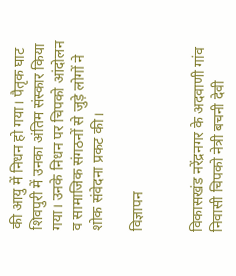की आयु में निधन हो गया। पैतृक घाट शिवपुरी में उनका अंतिम संस्कार किया गया। उनके निधन पर चिपको आंदोलन व सामाजिक संगठनों से जुड़े लोगों ने शोक संवेदना प्रकट की।

विज्ञापन


विकासखंड नरेंद्रनगर के अदवाणी गांव निवासी चिपको नेत्री बचनी देवी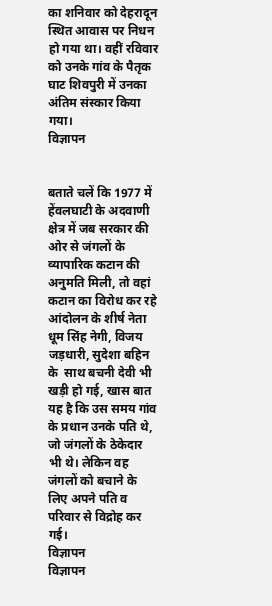का शनिवार को देहरादून स्थित आवास पर निधन हो गया था। वहीं रविवार को उनके गांव के पैतृक घाट शिवपुरी में उनका अंतिम संस्कार किया गया।
विज्ञापन


बताते चलें कि 1977 में हेंवलघाटी के अदवाणी क्षेत्र में जब सरकार की ओर से जंगलों के व्यापारिक कटान की अनुमति मिली, तो वहां कटान का विरोध कर रहे आंदोलन के शीर्ष नेता धूम सिंह नेगी, विजय जड़धारी, सुदेशा बहिन के  साथ बचनी देवी भी खड़ी हो गई, खास बात यह है कि उस समय गांव के प्रधान उनके पति थे, जो जंगलों के ठेकेदार भी थे। लेकिन वह जंगलों को बचाने के लिए अपने पति व परिवार से विद्रोह कर गई।
विज्ञापन
विज्ञापन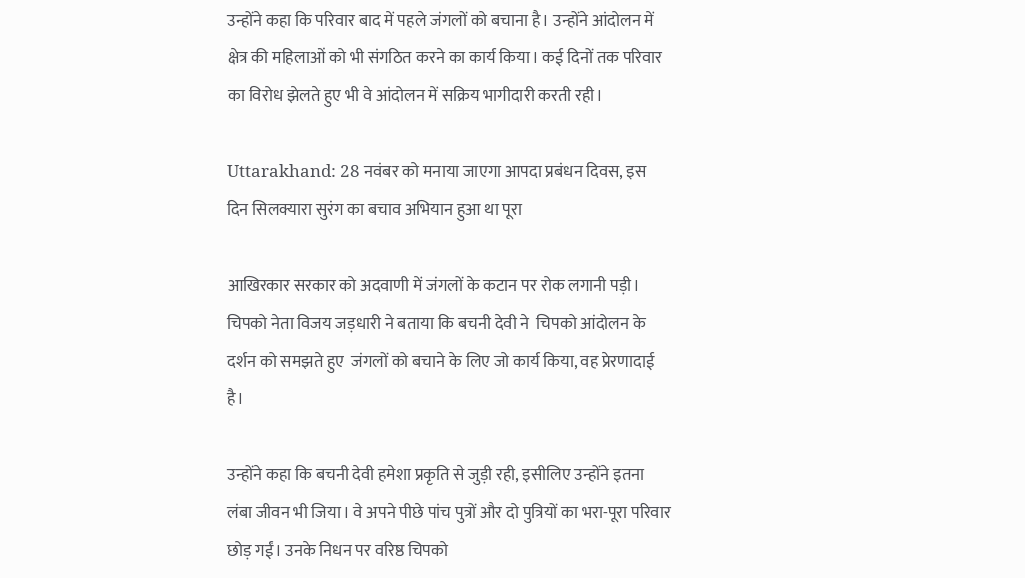उन्होंने कहा कि परिवार बाद में पहले जंगलों को बचाना है। उन्होंने आंदोलन में क्षेत्र की महिलाओं को भी संगठित करने का कार्य किया। कई दिनों तक परिवार का विरोध झेलते हुए भी वे आंदोलन में सक्रिय भागीदारी करती रही।

Uttarakhand: 28 नवंबर को मनाया जाएगा आपदा प्रबंधन दिवस, इस दिन सिलक्यारा सुरंग का बचाव अभियान हुआ था पूरा

आखिरकार सरकार को अदवाणी में जंगलों के कटान पर रोक लगानी पड़ी। चिपको नेता विजय जड़धारी ने बताया कि बचनी देवी ने  चिपको आंदोलन के दर्शन को समझते हुए  जंगलों को बचाने के लिए जो कार्य किया, वह प्रेरणादाई है।

उन्होंने कहा कि बचनी देवी हमेशा प्रकृति से जुड़ी रही, इसीलिए उन्होंने इतना लंबा जीवन भी जिया। वे अपने पीछे पांच पुत्रों और दो पुत्रियों का भरा-पूरा परिवार छोड़ गईं। उनके निधन पर वरिष्ठ चिपको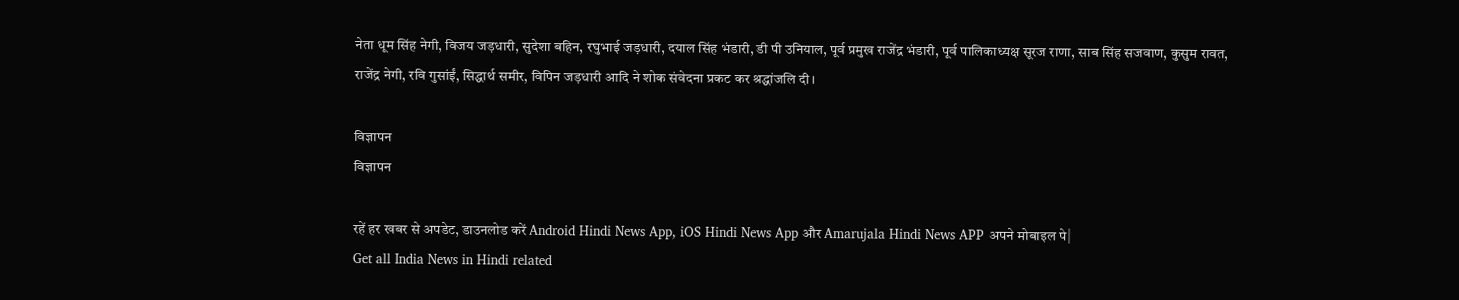नेता धूम सिंह नेगी, विजय जड़धारी, सुदेशा बहिन, रघुभाई जड़धारी, दयाल सिंह भंडारी, डी पी उनियाल, पूर्व प्रमुख राजेंद्र भंडारी, पूर्व पालिकाध्यक्ष सूरज राणा, साब सिंह सजवाण, कुसुम रावत, राजेंद्र नेगी, रवि गुसांईं, सिद्धार्थ समीर, विपिन जड़धारी आदि ने शोक संवेदना प्रकट कर श्रद्धांजलि दी।

विज्ञापन
विज्ञापन

रहें हर खबर से अपडेट, डाउनलोड करें Android Hindi News App, iOS Hindi News App और Amarujala Hindi News APP अपने मोबाइल पे|
Get all India News in Hindi related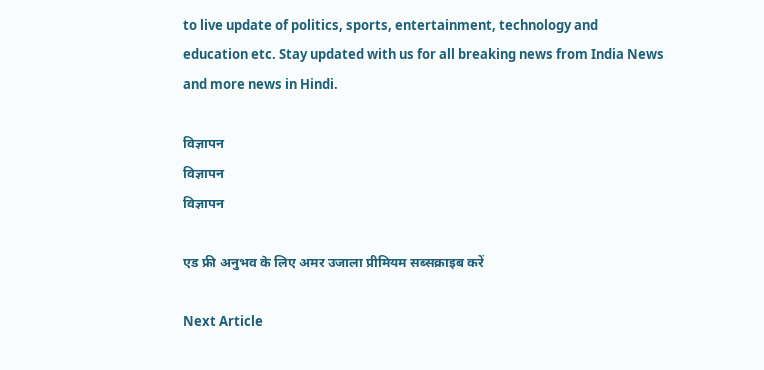to live update of politics, sports, entertainment, technology and education etc. Stay updated with us for all breaking news from India News and more news in Hindi.

विज्ञापन
विज्ञापन
विज्ञापन

एड फ्री अनुभव के लिए अमर उजाला प्रीमियम सब्सक्राइब करें

Next Article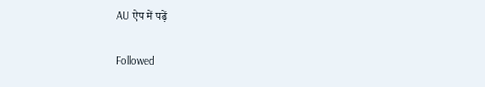AU ऐप में पढ़ें

Followed